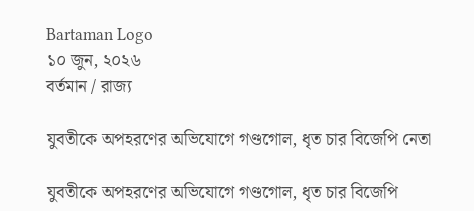Bartaman Logo
১০ জুন, ২০২৬
বর্তমান / রাজ্য

যুবতীকে অপহরণের অভিযোগে গণ্ডগোল, ধৃত চার বিজেপি নেতা

যুবতীকে অপহরণের অভিযোগে গণ্ডগোল, ধৃত চার বিজেপি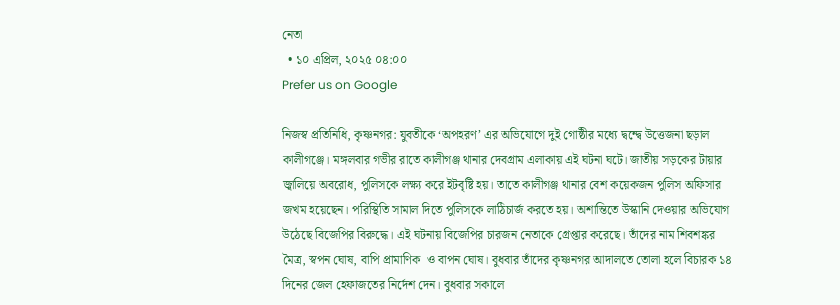নেতা
  • ১০ এপ্রিল, ২০২৫ ০৪:০০
Prefer us on Google

নিজস্ব প্রতিনিধি, কৃষ্ণনগর: যুবতীকে ‘অপহরণ’ এর অভিযোগে দুই গোষ্ঠীর মধ্যে দ্বন্দ্বে উত্তেজনা ছড়াল কালীগঞ্জে। মঙ্গলবার গভীর রাতে কালীগঞ্জ থানার দেবগ্রাম এলাকায় এই ঘটনা ঘটে। জাতীয় সড়কের টায়ার জ্বালিয়ে অবরোধ, পুলিসকে লক্ষ্য করে ইটবৃষ্টি হয়। তাতে কালীগঞ্জ থানার বেশ কয়েকজন পুলিস অফিসার জখম হয়েছেন। পরিস্থিতি সামাল দিতে পুলিসকে লাঠিচার্জ করতে হয়। অশান্তিতে উস্কানি দেওয়ার অভিযোগ উঠেছে বিজেপির বিরুদ্ধে। এই ঘটনায় বিজেপির চারজন নেতাকে গ্রেপ্তার করেছে। তাঁদের নাম শিবশঙ্কর মৈত্র, স্বপন ঘোষ, বাপি প্রামাণিক  ও বাপন ঘোষ। বুধবার তাঁদের কৃষ্ণনগর আদালতে তোলা হলে বিচারক ১৪ দিনের জেল হেফাজতের নির্দেশ দেন। বুধবার সকালে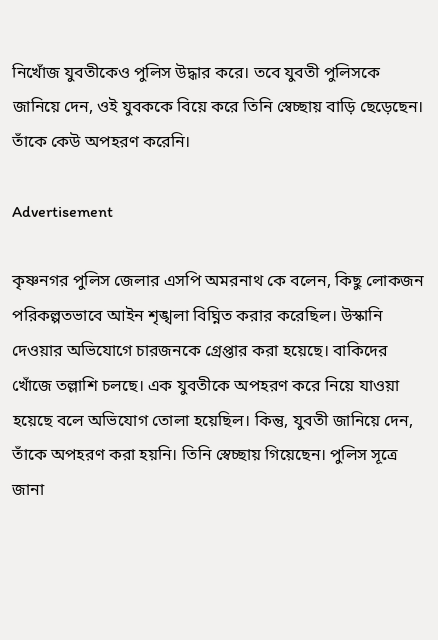নিখোঁজ যুবতীকেও পুলিস উদ্ধার করে। তবে যুবতী পুলিসকে জানিয়ে দেন, ওই যুবককে বিয়ে করে তিনি স্বেচ্ছায় বাড়ি ছেড়েছেন। তাঁকে কেউ অপহরণ করেনি।

Advertisement

কৃষ্ণনগর পুলিস জেলার এসপি অমরনাথ কে বলেন, কিছু লোকজন পরিকল্পতভাবে আইন শৃঙ্খলা বিঘ্নিত করার করেছিল। উস্কানি দেওয়ার অভিযোগে চারজনকে গ্রেপ্তার করা হয়েছে। বাকিদের খোঁজে তল্লাশি চলছে। এক যুবতীকে অপহরণ করে নিয়ে যাওয়া হয়েছে বলে অভিযোগ তোলা হয়েছিল। কিন্তু, যুবতী জানিয়ে দেন, তাঁকে অপহরণ করা হয়নি। তিনি স্বেচ্ছায় গিয়েছেন। পুলিস সূত্রে জানা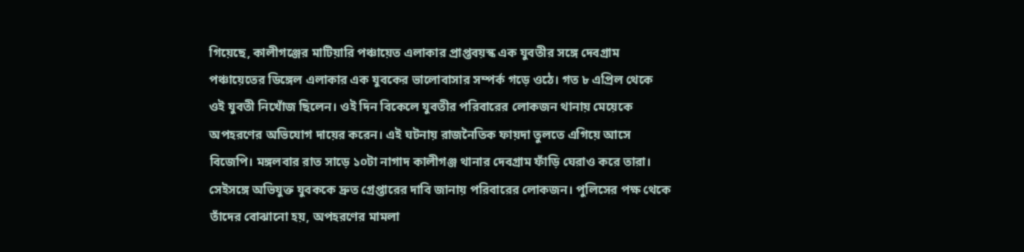গিয়েছে, কালীগঞ্জের মাটিয়ারি পঞ্চায়েত এলাকার প্রাপ্তবয়স্ক এক যুবতীর সঙ্গে দেবগ্রাম পঞ্চায়েতের ডিঙ্গেল এলাকার এক যুবকের ভালোবাসার সম্পর্ক গড়ে ওঠে। গত ৮ এপ্রিল থেকে ওই যুবতী নিখোঁজ ছিলেন। ওই দিন বিকেলে যুবতীর পরিবারের লোকজন থানায় মেয়েকে অপহরণের অভিযোগ দায়ের করেন। এই ঘটনায় রাজনৈতিক ফায়দা তুলতে এগিয়ে আসে বিজেপি। মঙ্গলবার রাত সাড়ে ১০টা নাগাদ কালীগঞ্জ থানার দেবগ্রাম ফাঁড়ি ঘেরাও করে তারা। সেইসঙ্গে অভিযুক্ত যুবককে দ্রুত গ্রেপ্তারের দাবি জানায় পরিবারের লোকজন। পুলিসের পক্ষ থেকে তাঁদের বোঝানো হয়, অপহরণের মামলা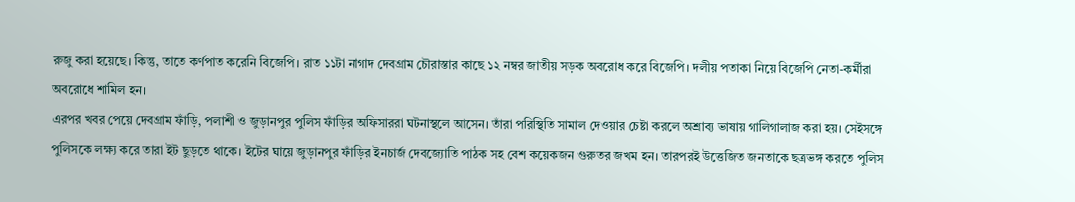রুজু করা হয়েছে। কিন্তু, তাতে কর্ণপাত করেনি বিজেপি। রাত ১১টা নাগাদ দেবগ্রাম চৌরাস্তার কাছে ১২ নম্বর জাতীয় সড়ক অবরোধ করে বিজেপি। দলীয় পতাকা নিয়ে বিজেপি নেতা-কর্মীরা অবরোধে শামিল হন।
এরপর খবর পেয়ে দেবগ্রাম ফাঁড়ি, পলাশী ও জুড়ানপুর পুলিস ফাঁড়ির অফিসাররা ঘটনাস্থলে আসেন। তাঁরা পরিস্থিতি সামাল দেওয়ার চেষ্টা করলে অশ্রাব্য ভাষায় গালিগালাজ করা হয়। সেইসঙ্গে পুলিসকে লক্ষ্য করে তারা ইট ছুড়তে থাকে। ইটের ঘায়ে জুড়ানপুর ফাঁড়ির ইনচার্জ দেবজ্যোতি পাঠক সহ বেশ কয়েকজন গুরুতর জখম হন। তারপরই উত্তেজিত জনতাকে ছত্রভঙ্গ করতে পুলিস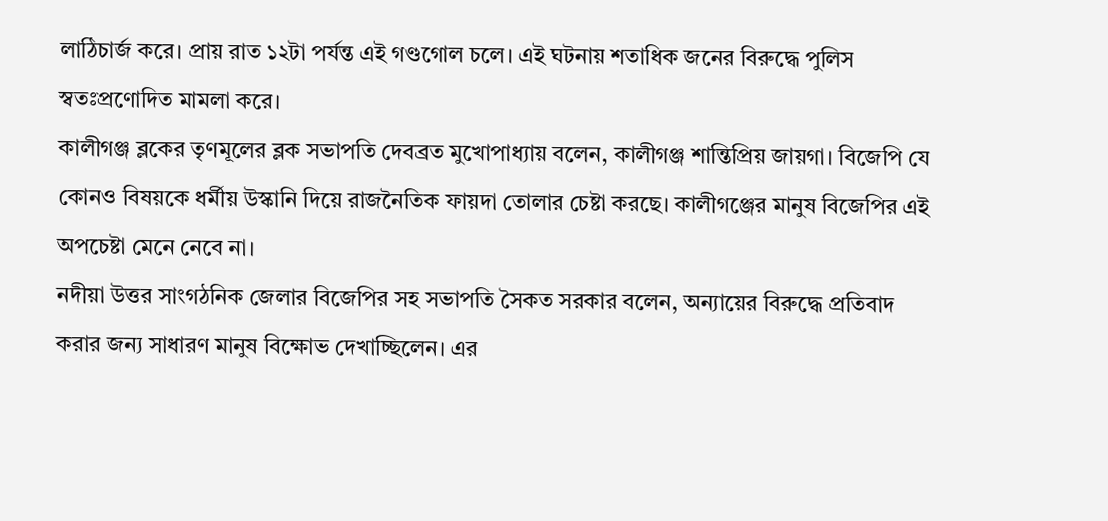লাঠিচার্জ করে। প্রায় রাত ১২টা পর্যন্ত এই গণ্ডগোল চলে। এই ঘটনায় শতাধিক জনের বিরুদ্ধে পুলিস স্বতঃপ্রণোদিত মামলা করে।
কালীগঞ্জ ব্লকের তৃণমূলের ব্লক সভাপতি দেবব্রত মুখোপাধ্যায় বলেন, কালীগঞ্জ শান্তিপ্রিয় জায়গা। বিজেপি যে কোনও বিষয়কে ধর্মীয় উস্কানি দিয়ে রাজনৈতিক ফায়দা তোলার চেষ্টা করছে। কালীগঞ্জের মানুষ বিজেপির এই অপচেষ্টা মেনে নেবে না।
নদীয়া উত্তর সাংগঠনিক জেলার বিজেপির সহ সভাপতি সৈকত সরকার বলেন, অন্যায়ের বিরুদ্ধে প্রতিবাদ করার জন্য সাধারণ মানুষ বিক্ষোভ দেখাচ্ছিলেন। এর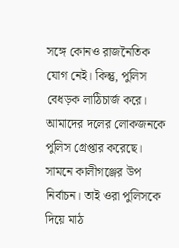সঙ্গে কোনও রাজনৈতিক যোগ নেই। কিন্তু, পুলিস বেধড়ক লাঠিচার্জ করে। আমাদের দলের লোকজনকে পুলিস গ্রেপ্তার করেছে। সামনে কালীগঞ্জের উপ নির্বাচন। তাই ওরা পুলিসকে দিয়ে মাঠ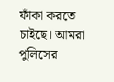ফাঁকা করতে চাইছে।‌ আমরা পুলিসের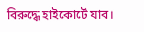বিরুদ্ধে হাইকোর্টে যাব।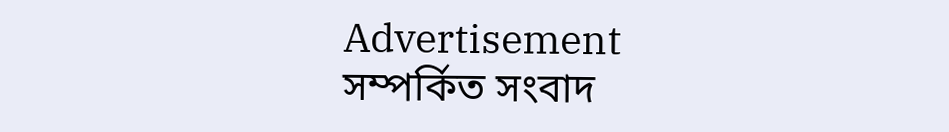Advertisement
সম্পর্কিত সংবাদ